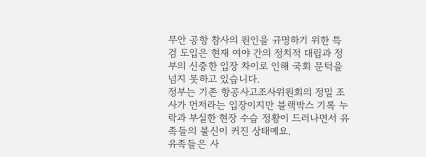무안 공항 참사의 원인을 규명하기 위한 특검 도입은 현재 여야 간의 정치적 대립과 정부의 신중한 입장 차이로 인해 국회 문턱을 넘지 못하고 있습니다.
정부는 기존 항공사고조사위원회의 정밀 조사가 먼저라는 입장이지만 블랙박스 기록 누락과 부실한 현장 수습 정황이 드러나면서 유족들의 불신이 커진 상태예요.
유족들은 사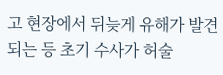고 현장에서 뒤늦게 유해가 발견되는 등 초기 수사가 허술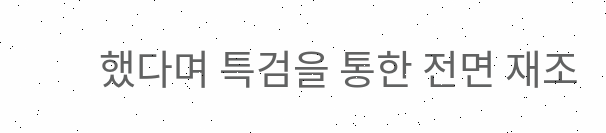했다며 특검을 통한 전면 재조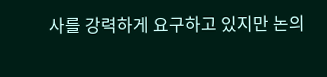사를 강력하게 요구하고 있지만 논의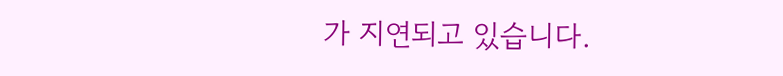가 지연되고 있습니다.